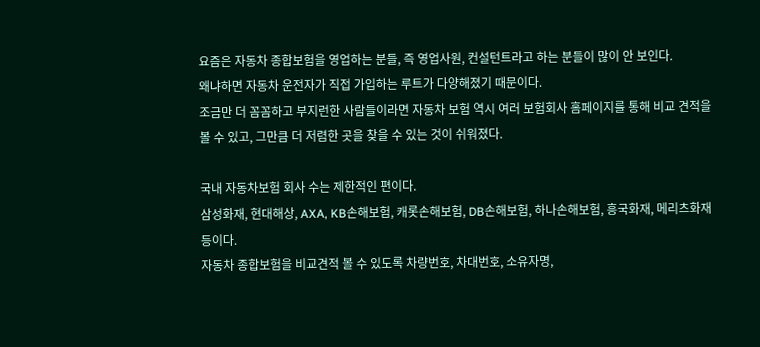요즘은 자동차 종합보험을 영업하는 분들, 즉 영업사원, 컨설턴트라고 하는 분들이 많이 안 보인다.
왜냐하면 자동차 운전자가 직접 가입하는 루트가 다양해졌기 때문이다.
조금만 더 꼼꼼하고 부지런한 사람들이라면 자동차 보험 역시 여러 보험회사 홈페이지를 통해 비교 견적을 볼 수 있고, 그만큼 더 저렴한 곳을 찾을 수 있는 것이 쉬워졌다.

국내 자동차보험 회사 수는 제한적인 편이다.
삼성화재, 현대해상, AXA, KB손해보험, 캐롯손해보험, DB손해보험, 하나손해보험, 흥국화재, 메리츠화재 등이다.
자동차 종합보험을 비교견적 볼 수 있도록 차량번호, 차대번호, 소유자명,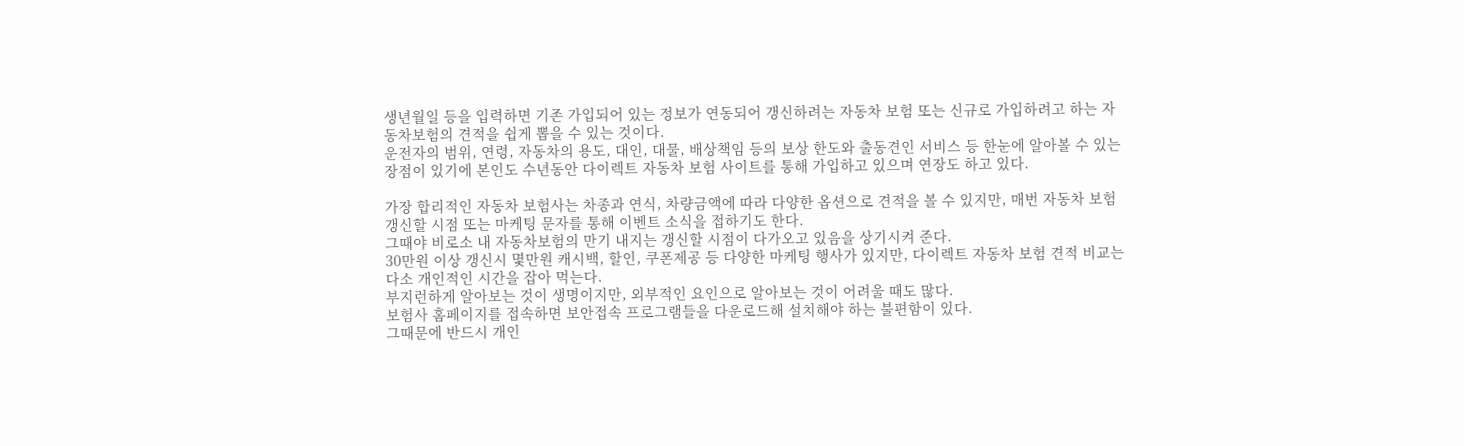생년월일 등을 입력하면 기존 가입되어 있는 정보가 연동되어 갱신하려는 자동차 보험 또는 신규로 가입하려고 하는 자동차보험의 견적을 쉽게 뽑을 수 있는 것이다.
운전자의 범위, 연령, 자동차의 용도, 대인, 대물, 배상책임 등의 보상 한도와 출동견인 서비스 등 한눈에 알아볼 수 있는 장점이 있기에 본인도 수년동안 다이렉트 자동차 보험 사이트를 통해 가입하고 있으며 연장도 하고 있다.

가장 합리적인 자동차 보험사는 차종과 연식, 차량금액에 따라 다양한 옵션으로 견적을 볼 수 있지만, 매번 자동차 보험 갱신할 시점 또는 마케팅 문자를 통해 이벤트 소식을 접하기도 한다.
그때야 비로소 내 자동차보험의 만기 내지는 갱신할 시점이 다가오고 있음을 상기시켜 준다.
30만원 이상 갱신시 몇만원 캐시백, 할인, 쿠폰제공 등 다양한 마케팅 행사가 있지만, 다이렉트 자동차 보험 견적 비교는 다소 개인적인 시간을 잡아 먹는다.
부지런하게 알아보는 것이 생명이지만, 외부적인 요인으로 알아보는 것이 어려울 때도 많다.
보험사 홈페이지를 접속하면 보안접속 프로그램들을 다운로드해 설치해야 하는 불편함이 있다.
그때문에 반드시 개인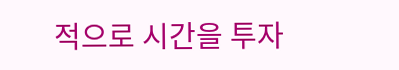적으로 시간을 투자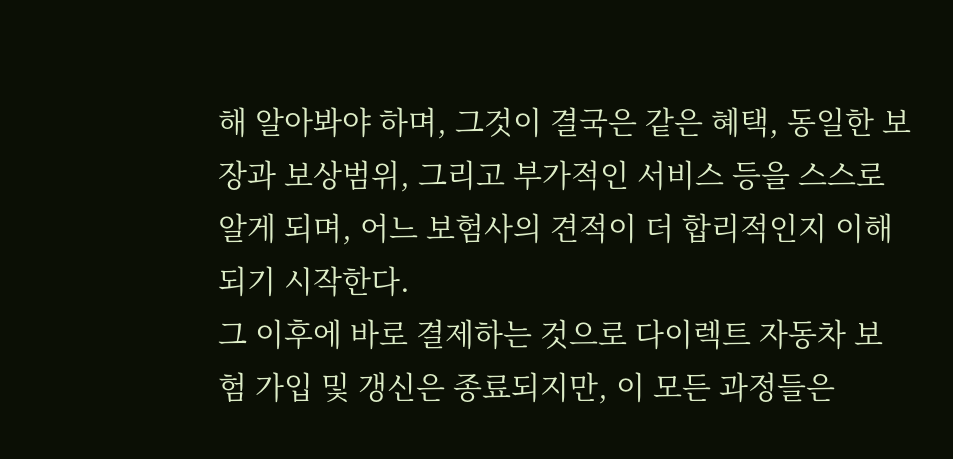해 알아봐야 하며, 그것이 결국은 같은 혜택, 동일한 보장과 보상범위, 그리고 부가적인 서비스 등을 스스로 알게 되며, 어느 보험사의 견적이 더 합리적인지 이해되기 시작한다.
그 이후에 바로 결제하는 것으로 다이렉트 자동차 보험 가입 및 갱신은 종료되지만, 이 모든 과정들은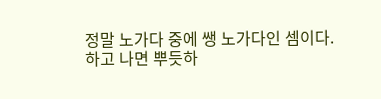정말 노가다 중에 쌩 노가다인 셈이다.
하고 나면 뿌듯하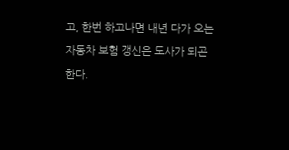고, 한번 하고나면 내년 다가 오는 자동차 보험 갱신은 도사가 되곤 한다.